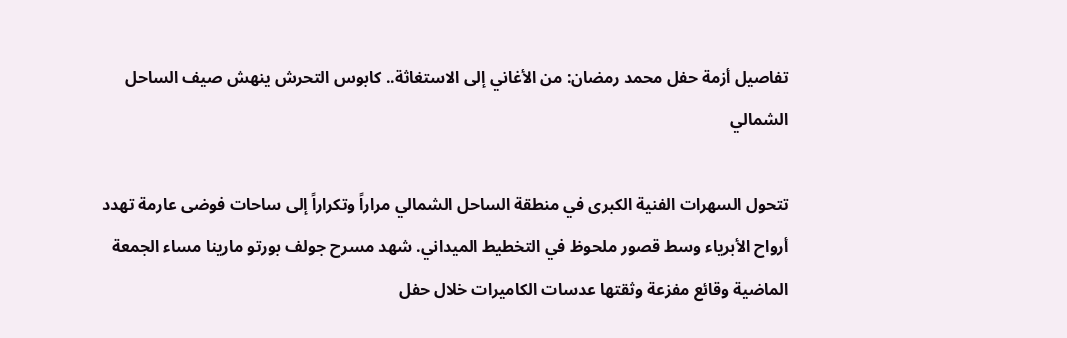تفاصيل أزمة حفل محمد رمضان: من الأغاني إلى الاستغاثة.. كابوس التحرش ينهش صيف الساحل الشمالي

تتحول السهرات الفنية الكبرى في منطقة الساحل الشمالي مراراً وتكراراً إلى ساحات فوضى عارمة تهدد أرواح الأبرياء وسط قصور ملحوظ في التخطيط الميداني. شهد مسرح جولف بورتو مارينا مساء الجمعة الماضية وقائع مفزعة وثقتها عدسات الكاميرات خلال حفل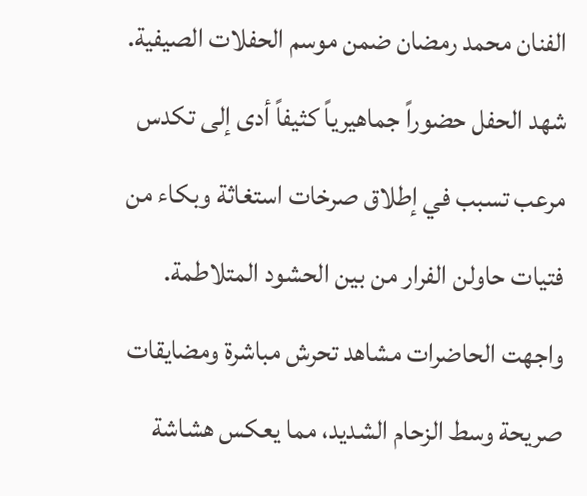الفنان محمد رمضان ضمن موسم الحفلات الصيفية.
شهد الحفل حضوراً جماهيرياً كثيفاً أدى إلى تكدس مرعب تسبب في إطلاق صرخات استغاثة وبكاء من فتيات حاولن الفرار من بين الحشود المتلاطمة. واجهت الحاضرات مشاهد تحرش مباشرة ومضايقات صريحة وسط الزحام الشديد، مما يعكس هشاشة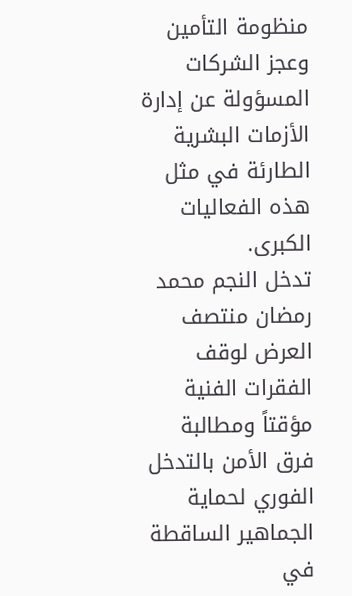منظومة التأمين وعجز الشركات المسؤولة عن إدارة الأزمات البشرية الطارئة في مثل هذه الفعاليات الكبرى.
تدخل النجم محمد رمضان منتصف العرض لوقف الفقرات الفنية مؤقتاً ومطالبة فرق الأمن بالتدخل الفوري لحماية الجماهير الساقطة في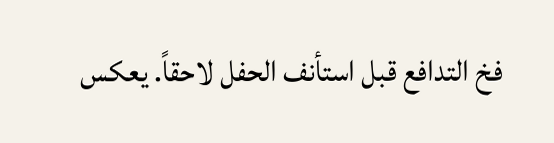فخ التدافع قبل استأنف الحفل لاحقاً. يعكس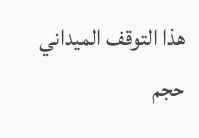هذا التوقف الميداني حجم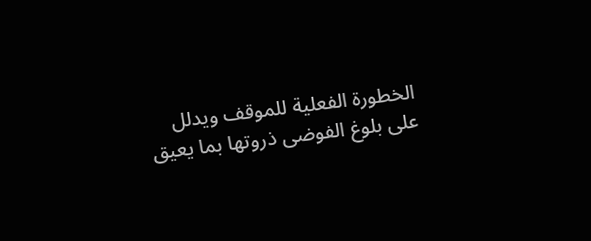الخطورة الفعلية للموقف ويدلل على بلوغ الفوضى ذروتها بما يعيق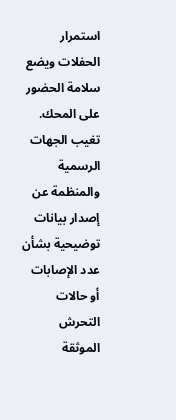استمرار الحفلات ويضع سلامة الحضور على المحك.
تغيب الجهات الرسمية والمنظمة عن إصدار بيانات توضيحية بشأن عدد الإصابات أو حالات التحرش الموثقة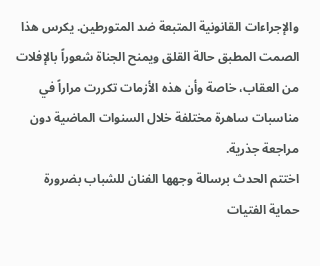والإجراءات القانونية المتبعة ضد المتورطين. يكرس هذا الصمت المطبق حالة القلق ويمنح الجناة شعوراً بالإفلات من العقاب، خاصة وأن هذه الأزمات تكررت مراراً في مناسبات ساهرة مختلفة خلال السنوات الماضية دون مراجعة جذرية.
اختتم الحدث برسالة وجهها الفنان للشباب بضرورة حماية الفتيات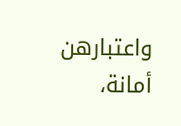واعتبارهن أمانة،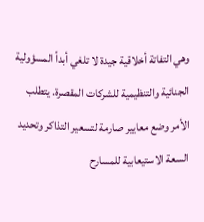وهي التفاتة أخلاقية جيدة لا تلغي أبداً المسؤولية الجنائية والتنظيمية للشركات المقصرة. يتطلب الأمر وضع معايير صارمة لتسعير التذاكر وتحديد السعة الاستيعابية للمسارح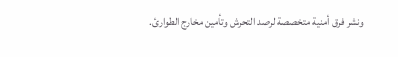ونشر فرق أمنية متخصصة لرصد التحرش وتأمين مخارج الطوارئ.